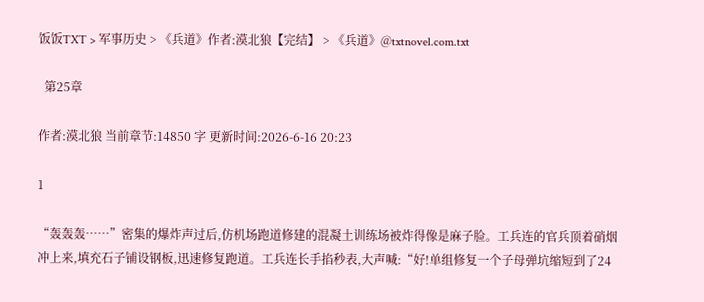饭饭TXT > 军事历史 > 《兵道》作者:漠北狼【完结】 > 《兵道》@txtnovel.com.txt

  第25章

作者:漠北狼 当前章节:14850 字 更新时间:2026-6-16 20:23

1

“轰轰轰……”密集的爆炸声过后,仿机场跑道修建的混凝土训练场被炸得像是麻子脸。工兵连的官兵顶着硝烟冲上来,填充石子铺设钢板,迅速修复跑道。工兵连长手掐秒表,大声喊:“好!单组修复一个子母弹坑缩短到了24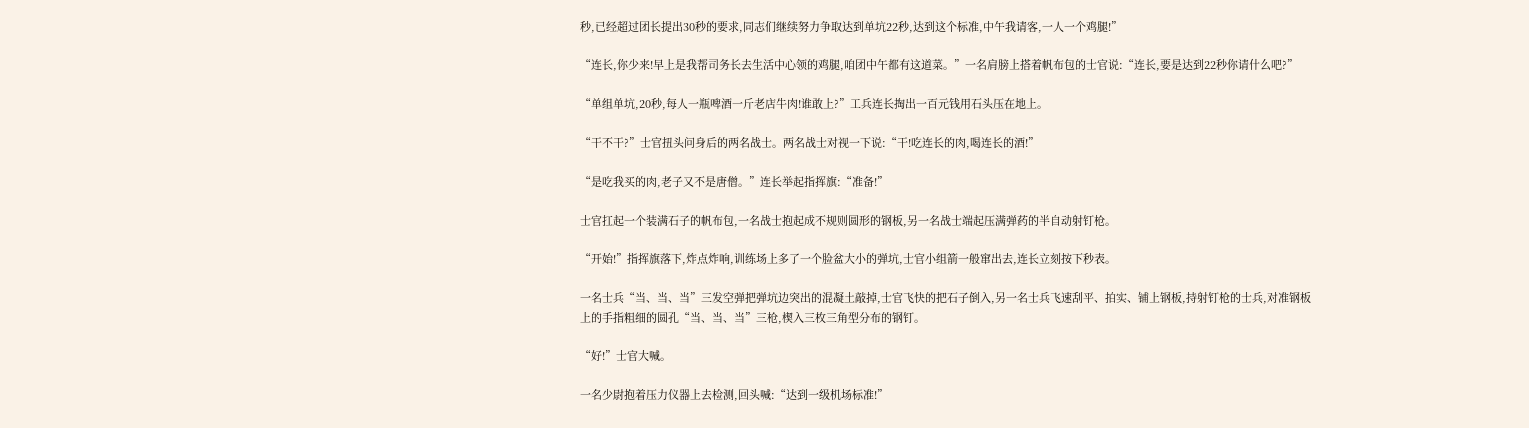秒,已经超过团长提出30秒的要求,同志们继续努力争取达到单坑22秒,达到这个标准,中午我请客,一人一个鸡腿!”

“连长,你少来!早上是我帮司务长去生活中心领的鸡腿,咱团中午都有这道菜。”一名肩膀上搭着帆布包的士官说:“连长,要是达到22秒你请什么吧?”

“单组单坑,20秒,每人一瓶啤酒一斤老店牛肉!谁敢上?”工兵连长掏出一百元钱用石头压在地上。

“干不干?”士官扭头问身后的两名战士。两名战士对视一下说:“干!吃连长的肉,喝连长的酒!”

“是吃我买的肉,老子又不是唐僧。”连长举起指挥旗:“准备!”

士官扛起一个装满石子的帆布包,一名战士抱起成不规则圆形的钢板,另一名战士端起压满弹药的半自动射钉枪。

“开始!”指挥旗落下,炸点炸响,训练场上多了一个脸盆大小的弹坑,士官小组箭一般窜出去,连长立刻按下秒表。

一名士兵“当、当、当”三发空弹把弹坑边突出的混凝土敲掉,士官飞快的把石子倒入,另一名士兵飞速刮平、拍实、铺上钢板,持射钉枪的士兵,对准钢板上的手指粗细的圆孔“当、当、当”三枪,楔入三枚三角型分布的钢钉。

“好!”士官大喊。

一名少尉抱着压力仪器上去检测,回头喊:“达到一级机场标准!”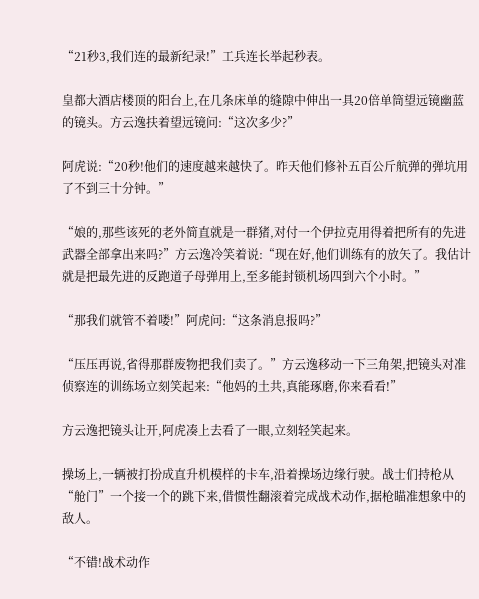“21秒3,我们连的最新纪录!”工兵连长举起秒表。

皇都大酒店楼顶的阳台上,在几条床单的缝隙中伸出一具20倍单筒望远镜幽蓝的镜头。方云逸扶着望远镜问:“这次多少?”

阿虎说:“20秒!他们的速度越来越快了。昨天他们修补五百公斤航弹的弹坑用了不到三十分钟。”

“娘的,那些该死的老外简直就是一群猪,对付一个伊拉克用得着把所有的先进武器全部拿出来吗?”方云逸冷笑着说:“现在好,他们训练有的放矢了。我估计就是把最先进的反跑道子母弹用上,至多能封锁机场四到六个小时。”

“那我们就管不着喽!”阿虎问:“这条消息报吗?”

“压压再说,省得那群废物把我们卖了。”方云逸移动一下三角架,把镜头对准侦察连的训练场立刻笑起来:“他妈的土共,真能琢磨,你来看看!”

方云逸把镜头让开,阿虎凑上去看了一眼,立刻轻笑起来。

操场上,一辆被打扮成直升机模样的卡车,沿着操场边缘行驶。战士们持枪从“舱门”一个接一个的跳下来,借惯性翻滚着完成战术动作,据枪瞄准想象中的敌人。

“不错!战术动作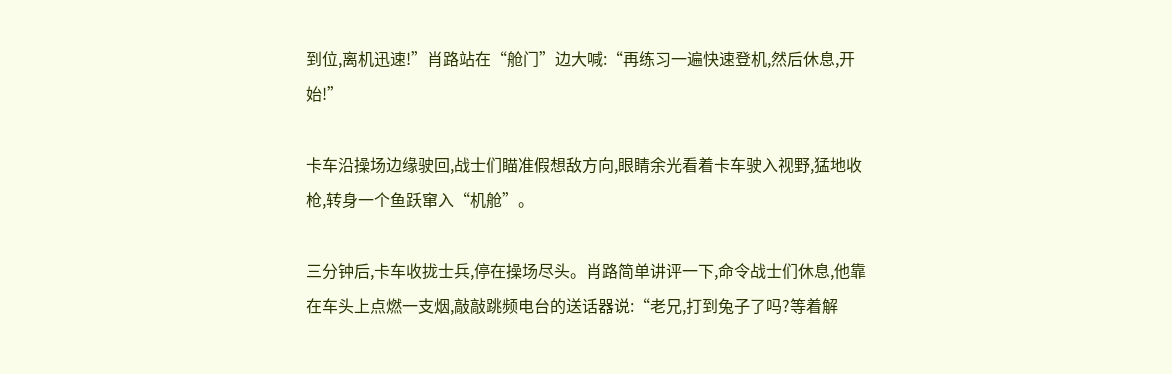到位,离机迅速!”肖路站在“舱门”边大喊:“再练习一遍快速登机,然后休息,开始!”

卡车沿操场边缘驶回,战士们瞄准假想敌方向,眼睛余光看着卡车驶入视野,猛地收枪,转身一个鱼跃窜入“机舱”。

三分钟后,卡车收拢士兵,停在操场尽头。肖路简单讲评一下,命令战士们休息,他靠在车头上点燃一支烟,敲敲跳频电台的送话器说:“老兄,打到兔子了吗?等着解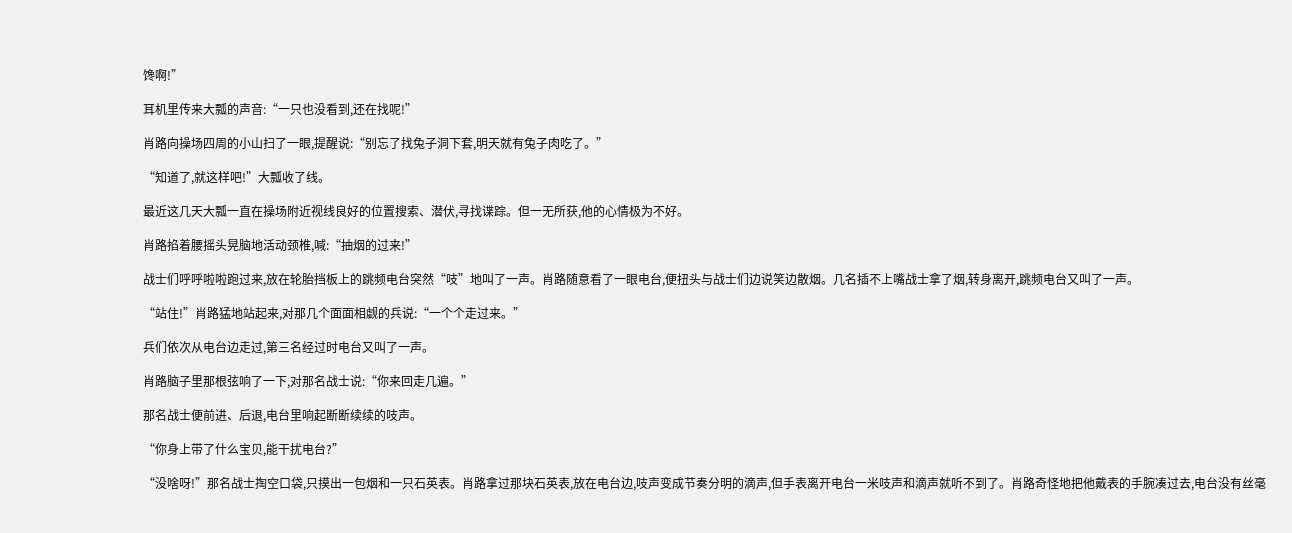馋啊!”

耳机里传来大瓢的声音:“一只也没看到,还在找呢!”

肖路向操场四周的小山扫了一眼,提醒说:“别忘了找兔子洞下套,明天就有兔子肉吃了。”

“知道了,就这样吧!”大瓢收了线。

最近这几天大瓢一直在操场附近视线良好的位置搜索、潜伏,寻找谍踪。但一无所获,他的心情极为不好。

肖路掐着腰摇头晃脑地活动颈椎,喊:“抽烟的过来!”

战士们呼呼啦啦跑过来,放在轮胎挡板上的跳频电台突然“吱”地叫了一声。肖路随意看了一眼电台,便扭头与战士们边说笑边散烟。几名插不上嘴战士拿了烟,转身离开,跳频电台又叫了一声。

“站住!”肖路猛地站起来,对那几个面面相觑的兵说:“一个个走过来。”

兵们依次从电台边走过,第三名经过时电台又叫了一声。

肖路脑子里那根弦响了一下,对那名战士说:“你来回走几遍。”

那名战士便前进、后退,电台里响起断断续续的吱声。

“你身上带了什么宝贝,能干扰电台?”

“没啥呀!”那名战士掏空口袋,只摸出一包烟和一只石英表。肖路拿过那块石英表,放在电台边,吱声变成节奏分明的滴声,但手表离开电台一米吱声和滴声就听不到了。肖路奇怪地把他戴表的手腕凑过去,电台没有丝毫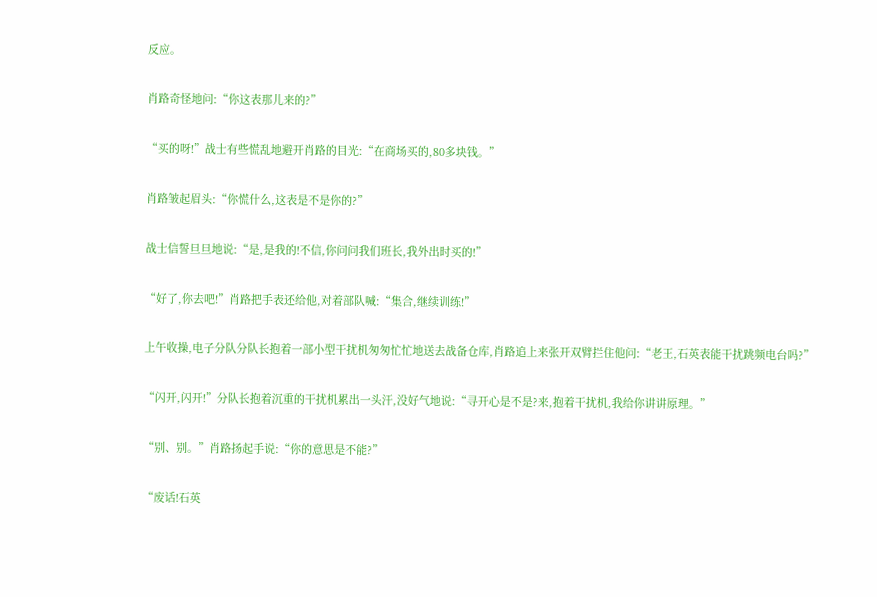反应。

肖路奇怪地问:“你这表那儿来的?”

“买的呀!”战士有些慌乱地避开肖路的目光:“在商场买的,80多块钱。”

肖路皱起眉头:“你慌什么,这表是不是你的?”

战士信誓旦旦地说:“是,是我的!不信,你问问我们班长,我外出时买的!”

“好了,你去吧!”肖路把手表还给他,对着部队喊:“集合,继续训练!”

上午收操,电子分队分队长抱着一部小型干扰机匆匆忙忙地送去战备仓库,肖路追上来张开双臂拦住他问:“老王,石英表能干扰跳频电台吗?”

“闪开,闪开!”分队长抱着沉重的干扰机累出一头汗,没好气地说:“寻开心是不是?来,抱着干扰机,我给你讲讲原理。”

“别、别。”肖路扬起手说:“你的意思是不能?”

“废话!石英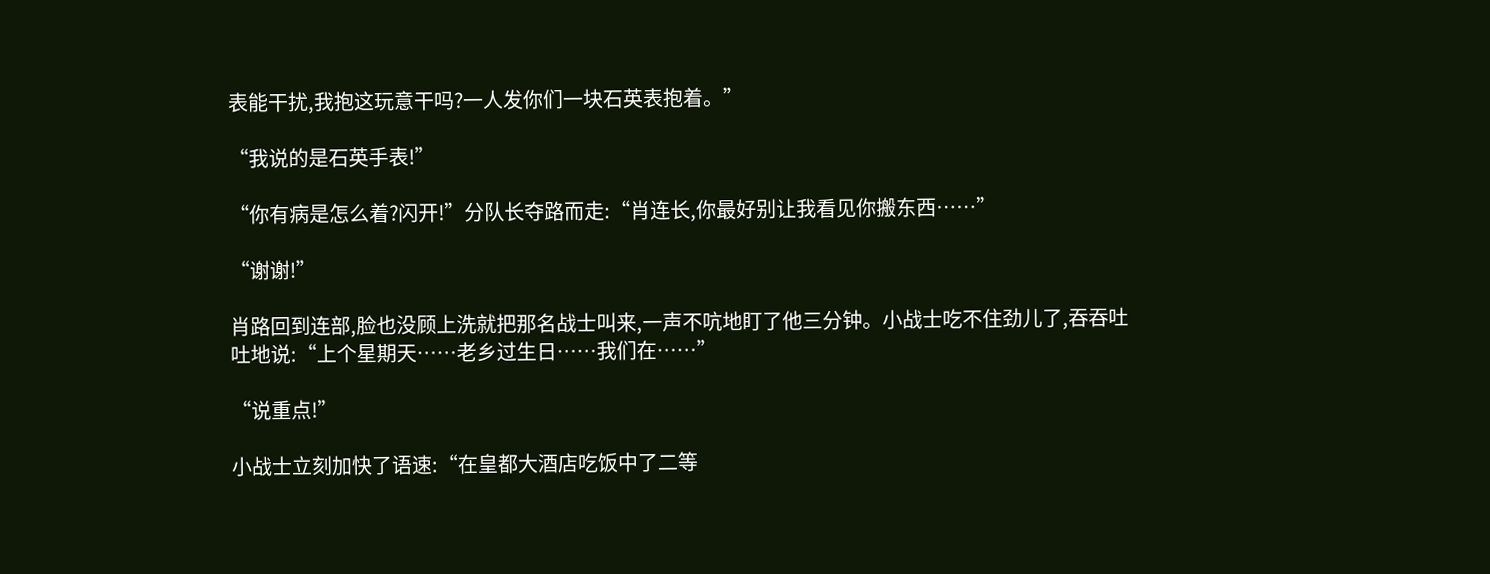表能干扰,我抱这玩意干吗?一人发你们一块石英表抱着。”

“我说的是石英手表!”

“你有病是怎么着?闪开!”分队长夺路而走:“肖连长,你最好别让我看见你搬东西……”

“谢谢!”

肖路回到连部,脸也没顾上洗就把那名战士叫来,一声不吭地盯了他三分钟。小战士吃不住劲儿了,吞吞吐吐地说:“上个星期天……老乡过生日……我们在……”

“说重点!”

小战士立刻加快了语速:“在皇都大酒店吃饭中了二等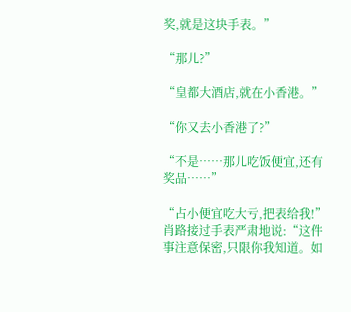奖,就是这块手表。”

“那儿?”

“皇都大酒店,就在小香港。”

“你又去小香港了?”

“不是……那儿吃饭便宜,还有奖品……”

“占小便宜吃大亏,把表给我!”肖路接过手表严肃地说:“这件事注意保密,只限你我知道。如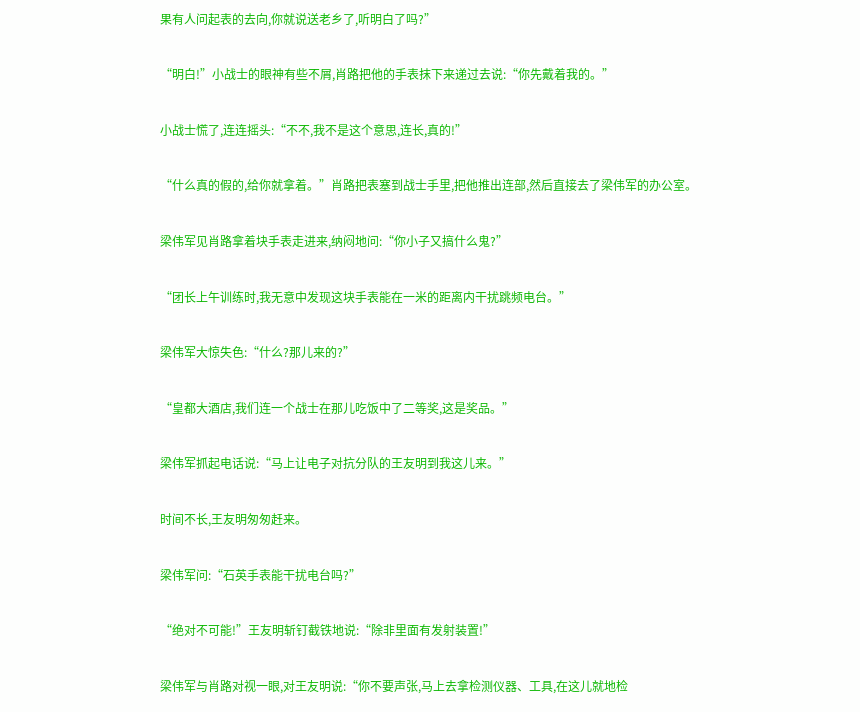果有人问起表的去向,你就说送老乡了,听明白了吗?”

“明白!”小战士的眼神有些不屑,肖路把他的手表抹下来递过去说:“你先戴着我的。”

小战士慌了,连连摇头:“不不,我不是这个意思,连长,真的!”

“什么真的假的,给你就拿着。”肖路把表塞到战士手里,把他推出连部,然后直接去了梁伟军的办公室。

梁伟军见肖路拿着块手表走进来,纳闷地问:“你小子又搞什么鬼?”

“团长上午训练时,我无意中发现这块手表能在一米的距离内干扰跳频电台。”

梁伟军大惊失色:“什么?那儿来的?”

“皇都大酒店,我们连一个战士在那儿吃饭中了二等奖,这是奖品。”

梁伟军抓起电话说:“马上让电子对抗分队的王友明到我这儿来。”

时间不长,王友明匆匆赶来。

梁伟军问:“石英手表能干扰电台吗?”

“绝对不可能!”王友明斩钉截铁地说:“除非里面有发射装置!”

梁伟军与肖路对视一眼,对王友明说:“你不要声张,马上去拿检测仪器、工具,在这儿就地检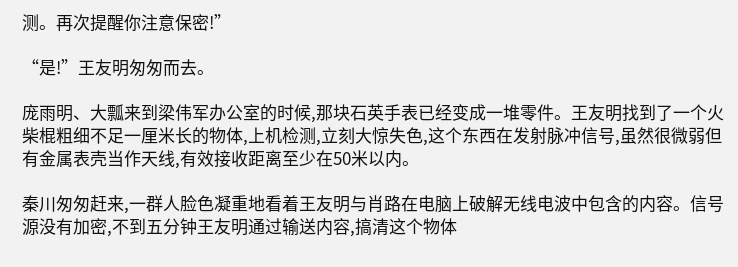测。再次提醒你注意保密!”

“是!”王友明匆匆而去。

庞雨明、大瓢来到梁伟军办公室的时候,那块石英手表已经变成一堆零件。王友明找到了一个火柴棍粗细不足一厘米长的物体,上机检测,立刻大惊失色,这个东西在发射脉冲信号,虽然很微弱但有金属表壳当作天线,有效接收距离至少在50米以内。

秦川匆匆赶来,一群人脸色凝重地看着王友明与肖路在电脑上破解无线电波中包含的内容。信号源没有加密,不到五分钟王友明通过输送内容,搞清这个物体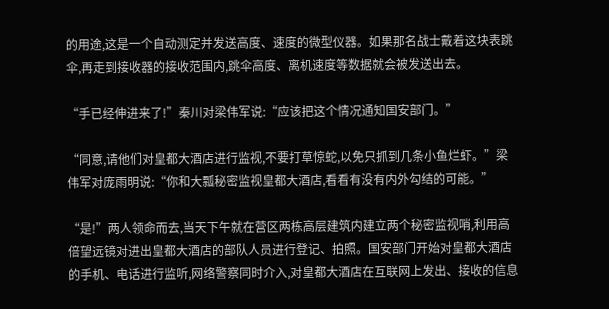的用途,这是一个自动测定并发送高度、速度的微型仪器。如果那名战士戴着这块表跳伞,再走到接收器的接收范围内,跳伞高度、离机速度等数据就会被发送出去。

“手已经伸进来了!”秦川对梁伟军说:“应该把这个情况通知国安部门。”

“同意,请他们对皇都大酒店进行监视,不要打草惊蛇,以免只抓到几条小鱼烂虾。”梁伟军对庞雨明说:“你和大瓢秘密监视皇都大酒店,看看有没有内外勾结的可能。”

“是!”两人领命而去,当天下午就在营区两栋高层建筑内建立两个秘密监视哨,利用高倍望远镜对进出皇都大酒店的部队人员进行登记、拍照。国安部门开始对皇都大酒店的手机、电话进行监听,网络警察同时介入,对皇都大酒店在互联网上发出、接收的信息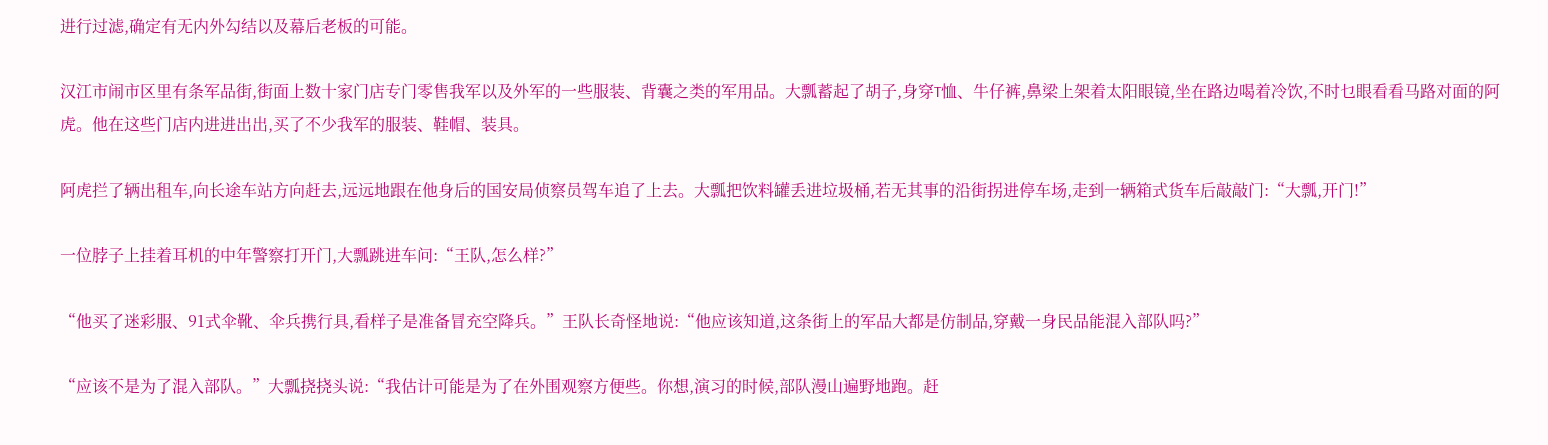进行过滤,确定有无内外勾结以及幕后老板的可能。

汉江市闹市区里有条军品街,街面上数十家门店专门零售我军以及外军的一些服装、背囊之类的军用品。大瓢蓄起了胡子,身穿T恤、牛仔裤,鼻梁上架着太阳眼镜,坐在路边喝着冷饮,不时乜眼看看马路对面的阿虎。他在这些门店内进进出出,买了不少我军的服装、鞋帽、装具。

阿虎拦了辆出租车,向长途车站方向赶去,远远地跟在他身后的国安局侦察员驾车追了上去。大瓢把饮料罐丢进垃圾桶,若无其事的沿街拐进停车场,走到一辆箱式货车后敲敲门:“大瓢,开门!”

一位脖子上挂着耳机的中年警察打开门,大瓢跳进车问:“王队,怎么样?”

“他买了迷彩服、91式伞靴、伞兵携行具,看样子是准备冒充空降兵。”王队长奇怪地说:“他应该知道,这条街上的军品大都是仿制品,穿戴一身民品能混入部队吗?”

“应该不是为了混入部队。”大瓢挠挠头说:“我估计可能是为了在外围观察方便些。你想,演习的时候,部队漫山遍野地跑。赶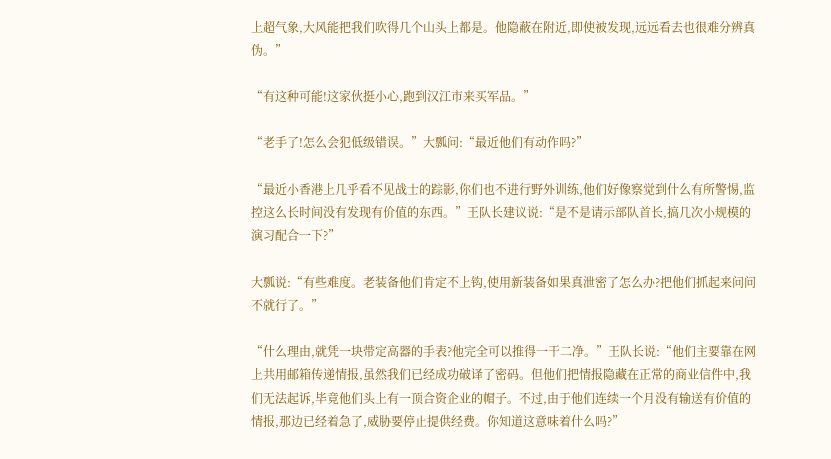上超气象,大风能把我们吹得几个山头上都是。他隐蔽在附近,即使被发现,远远看去也很难分辨真伪。”

“有这种可能!这家伙挺小心,跑到汉江市来买军品。”

“老手了!怎么会犯低级错误。”大瓢问:“最近他们有动作吗?”

“最近小香港上几乎看不见战士的踪影,你们也不进行野外训练,他们好像察觉到什么有所警惕,监控这么长时间没有发现有价值的东西。”王队长建议说:“是不是请示部队首长,搞几次小规模的演习配合一下?”

大瓢说:“有些难度。老装备他们肯定不上钩,使用新装备如果真泄密了怎么办?把他们抓起来问问不就行了。”

“什么理由,就凭一块带定高器的手表?他完全可以推得一干二净。”王队长说:“他们主要靠在网上共用邮箱传递情报,虽然我们已经成功破译了密码。但他们把情报隐藏在正常的商业信件中,我们无法起诉,毕竟他们头上有一顶合资企业的帽子。不过,由于他们连续一个月没有输送有价值的情报,那边已经着急了,威胁要停止提供经费。你知道这意味着什么吗?”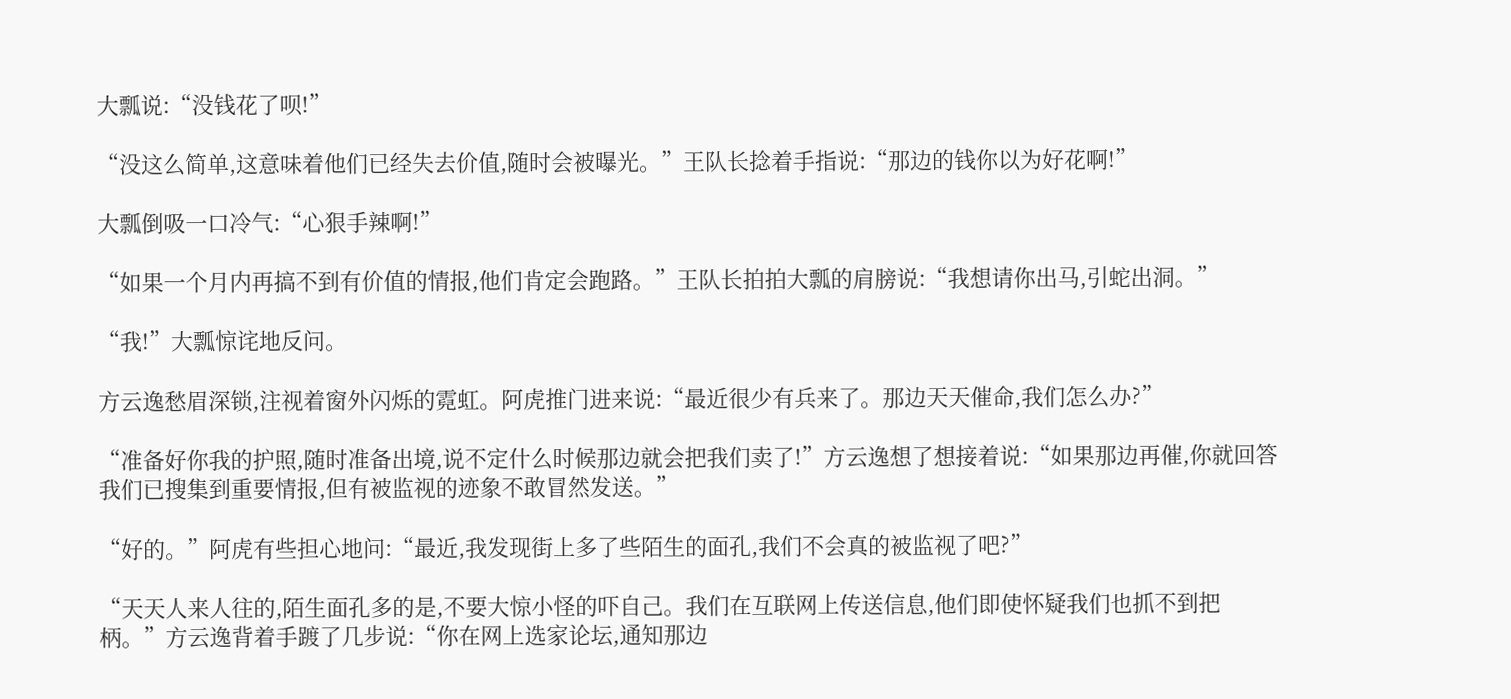大瓢说:“没钱花了呗!”

“没这么简单,这意味着他们已经失去价值,随时会被曝光。”王队长捻着手指说:“那边的钱你以为好花啊!”

大瓢倒吸一口冷气:“心狠手辣啊!”

“如果一个月内再搞不到有价值的情报,他们肯定会跑路。”王队长拍拍大瓢的肩膀说:“我想请你出马,引蛇出洞。”

“我!”大瓢惊诧地反问。

方云逸愁眉深锁,注视着窗外闪烁的霓虹。阿虎推门进来说:“最近很少有兵来了。那边天天催命,我们怎么办?”

“准备好你我的护照,随时准备出境,说不定什么时候那边就会把我们卖了!”方云逸想了想接着说:“如果那边再催,你就回答我们已搜集到重要情报,但有被监视的迹象不敢冒然发送。”

“好的。”阿虎有些担心地问:“最近,我发现街上多了些陌生的面孔,我们不会真的被监视了吧?”

“天天人来人往的,陌生面孔多的是,不要大惊小怪的吓自己。我们在互联网上传送信息,他们即使怀疑我们也抓不到把柄。”方云逸背着手踱了几步说:“你在网上选家论坛,通知那边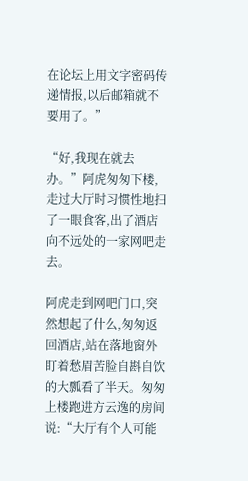在论坛上用文字密码传递情报,以后邮箱就不要用了。”

“好,我现在就去办。”阿虎匆匆下楼,走过大厅时习惯性地扫了一眼食客,出了酒店向不远处的一家网吧走去。

阿虎走到网吧门口,突然想起了什么,匆匆返回酒店,站在落地窗外盯着愁眉苦脸自斟自饮的大瓢看了半天。匆匆上楼跑进方云逸的房间说:“大厅有个人可能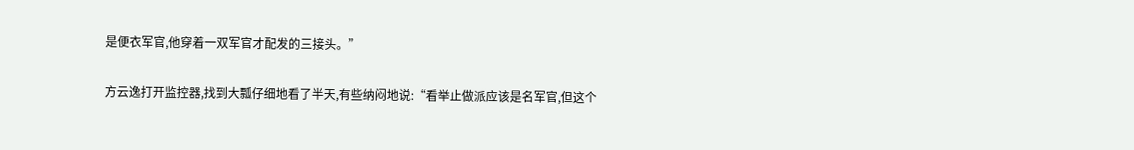是便衣军官,他穿着一双军官才配发的三接头。”

方云逸打开监控器,找到大瓢仔细地看了半天,有些纳闷地说:“看举止做派应该是名军官,但这个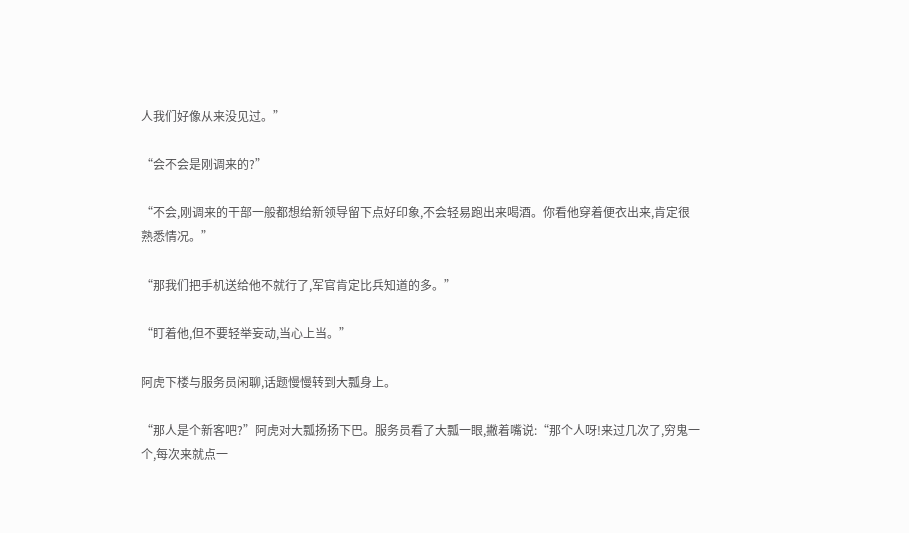人我们好像从来没见过。”

“会不会是刚调来的?”

“不会,刚调来的干部一般都想给新领导留下点好印象,不会轻易跑出来喝酒。你看他穿着便衣出来,肯定很熟悉情况。”

“那我们把手机送给他不就行了,军官肯定比兵知道的多。”

“盯着他,但不要轻举妄动,当心上当。”

阿虎下楼与服务员闲聊,话题慢慢转到大瓢身上。

“那人是个新客吧?”阿虎对大瓢扬扬下巴。服务员看了大瓢一眼,撇着嘴说:“那个人呀!来过几次了,穷鬼一个,每次来就点一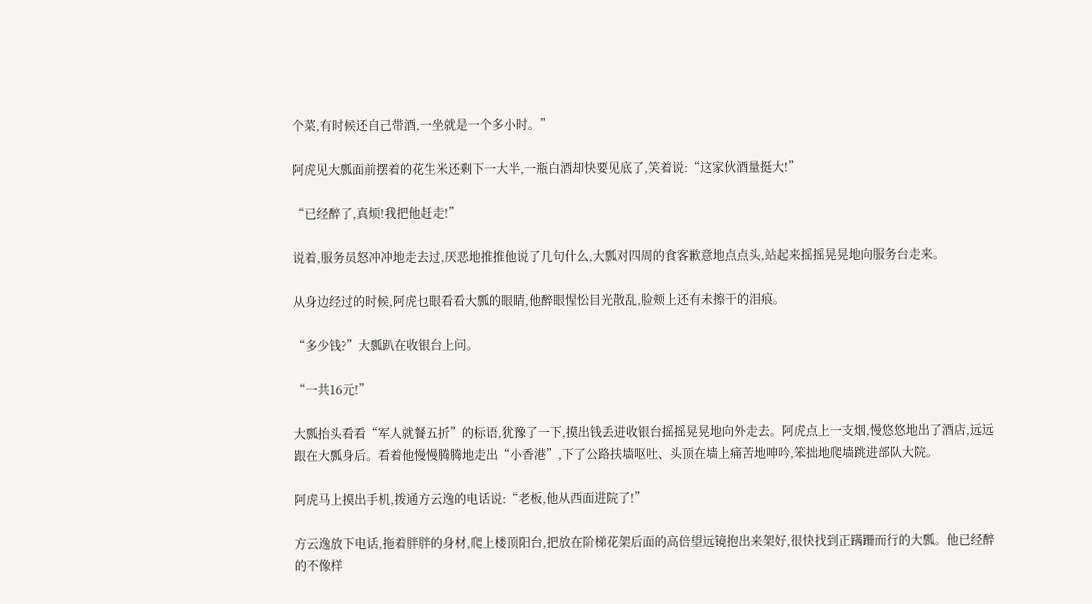个菜,有时候还自己带酒,一坐就是一个多小时。”

阿虎见大瓢面前摆着的花生米还剩下一大半,一瓶白酒却快要见底了,笑着说:“这家伙酒量挺大!”

“已经醉了,真烦!我把他赶走!”

说着,服务员怒冲冲地走去过,厌恶地推推他说了几句什么,大瓢对四周的食客歉意地点点头,站起来摇摇晃晃地向服务台走来。

从身边经过的时候,阿虎乜眼看看大瓢的眼睛,他醉眼惺忪目光散乱,脸颊上还有未擦干的泪痕。

“多少钱?”大瓢趴在收银台上问。

“一共16元!”

大瓢抬头看看“军人就餐五折”的标语,犹豫了一下,摸出钱丢进收银台摇摇晃晃地向外走去。阿虎点上一支烟,慢悠悠地出了酒店,远远跟在大瓢身后。看着他慢慢腾腾地走出“小香港”,下了公路扶墙呕吐、头顶在墙上痛苦地呻吟,笨拙地爬墙跳进部队大院。

阿虎马上摸出手机,拨通方云逸的电话说:“老板,他从西面进院了!”

方云逸放下电话,拖着胖胖的身材,爬上楼顶阳台,把放在阶梯花架后面的高倍望远镜抱出来架好,很快找到正蹒跚而行的大瓢。他已经醉的不像样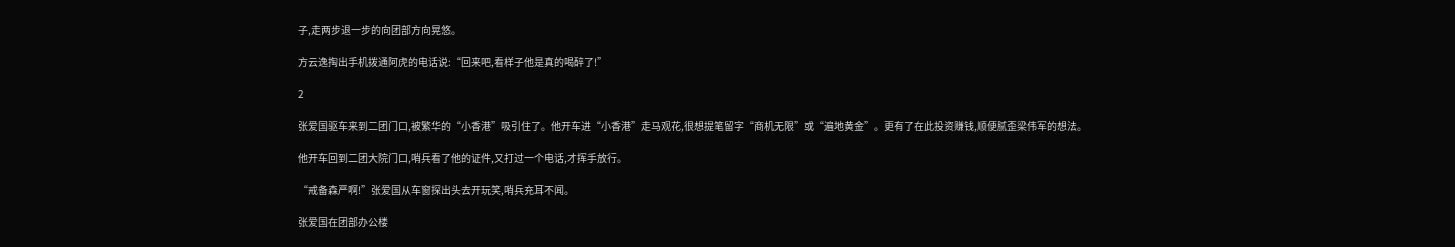子,走两步退一步的向团部方向晃悠。

方云逸掏出手机拨通阿虎的电话说:“回来吧,看样子他是真的喝醉了!”

2

张爱国驱车来到二团门口,被繁华的“小香港”吸引住了。他开车进“小香港”走马观花,很想提笔留字“商机无限”或“遍地黄金”。更有了在此投资赚钱,顺便腻歪梁伟军的想法。

他开车回到二团大院门口,哨兵看了他的证件,又打过一个电话,才挥手放行。

“戒备森严啊!”张爱国从车窗探出头去开玩笑,哨兵充耳不闻。

张爱国在团部办公楼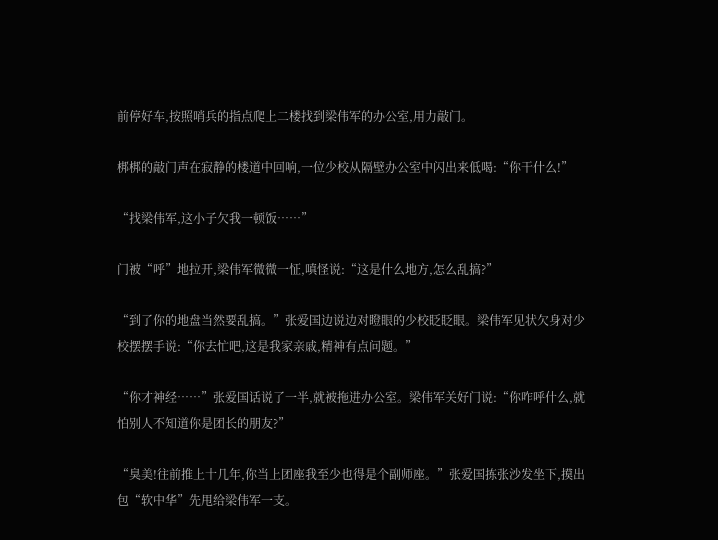前停好车,按照哨兵的指点爬上二楼找到梁伟军的办公室,用力敲门。

梆梆的敲门声在寂静的楼道中回响,一位少校从隔壁办公室中闪出来低喝:“你干什么!”

“找梁伟军,这小子欠我一顿饭……”

门被“呼”地拉开,梁伟军微微一怔,嗔怪说:“这是什么地方,怎么乱搞?”

“到了你的地盘当然要乱搞。”张爱国边说边对瞪眼的少校眨眨眼。梁伟军见状欠身对少校摆摆手说:“你去忙吧,这是我家亲戚,精神有点问题。”

“你才神经……”张爱国话说了一半,就被拖进办公室。梁伟军关好门说:“你咋呼什么,就怕别人不知道你是团长的朋友?”

“臭美!往前推上十几年,你当上团座我至少也得是个副师座。”张爱国拣张沙发坐下,摸出包“软中华”先甩给梁伟军一支。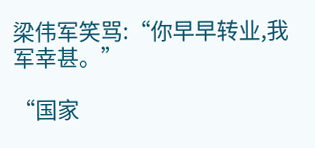梁伟军笑骂:“你早早转业,我军幸甚。”

“国家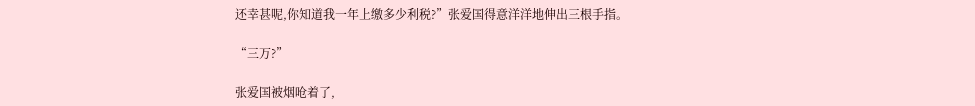还幸甚呢,你知道我一年上缴多少利税?”张爱国得意洋洋地伸出三根手指。

“三万?”

张爱国被烟呛着了,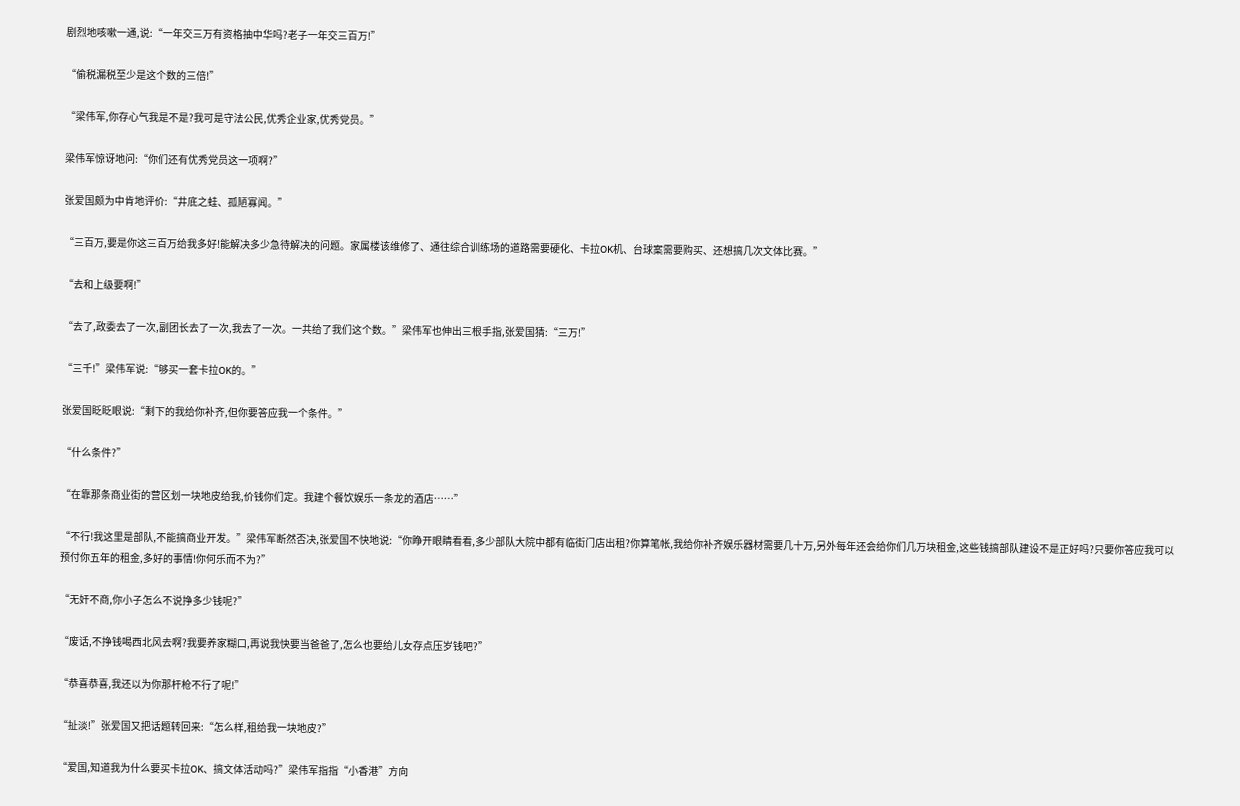剧烈地咳嗽一通,说:“一年交三万有资格抽中华吗?老子一年交三百万!”

“偷税漏税至少是这个数的三倍!”

“梁伟军,你存心气我是不是?我可是守法公民,优秀企业家,优秀党员。”

梁伟军惊讶地问:“你们还有优秀党员这一项啊?”

张爱国颇为中肯地评价:“井底之蛙、孤陋寡闻。”

“三百万,要是你这三百万给我多好!能解决多少急待解决的问题。家属楼该维修了、通往综合训练场的道路需要硬化、卡拉OK机、台球案需要购买、还想搞几次文体比赛。”

“去和上级要啊!”

“去了,政委去了一次,副团长去了一次,我去了一次。一共给了我们这个数。”梁伟军也伸出三根手指,张爱国猜:“三万!”

“三千!”梁伟军说:“够买一套卡拉OK的。”

张爱国眨眨眼说:“剩下的我给你补齐,但你要答应我一个条件。”

“什么条件?”

“在靠那条商业街的营区划一块地皮给我,价钱你们定。我建个餐饮娱乐一条龙的酒店……”

“不行!我这里是部队,不能搞商业开发。”梁伟军断然否决,张爱国不快地说:“你睁开眼睛看看,多少部队大院中都有临街门店出租?你算笔帐,我给你补齐娱乐器材需要几十万,另外每年还会给你们几万块租金,这些钱搞部队建设不是正好吗?只要你答应我可以预付你五年的租金,多好的事情!你何乐而不为?”

“无奸不商,你小子怎么不说挣多少钱呢?”

“废话,不挣钱喝西北风去啊?我要养家糊口,再说我快要当爸爸了,怎么也要给儿女存点压岁钱吧?”

“恭喜恭喜,我还以为你那杆枪不行了呢!”

“扯淡!”张爱国又把话题转回来:“怎么样,租给我一块地皮?”

“爱国,知道我为什么要买卡拉OK、搞文体活动吗?”梁伟军指指“小香港”方向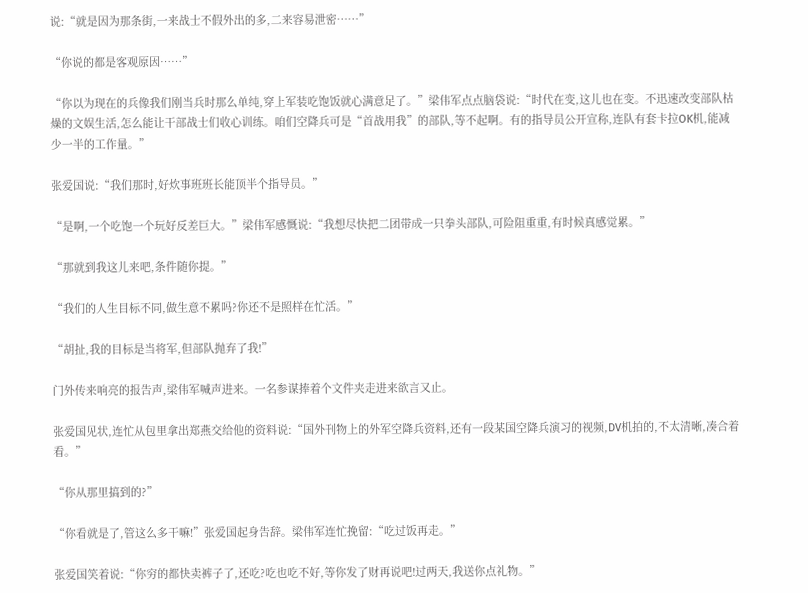说:“就是因为那条街,一来战士不假外出的多,二来容易泄密……”

“你说的都是客观原因……”

“你以为现在的兵像我们刚当兵时那么单纯,穿上军装吃饱饭就心满意足了。”梁伟军点点脑袋说:“时代在变,这儿也在变。不迅速改变部队枯燥的文娱生活,怎么能让干部战士们收心训练。咱们空降兵可是“首战用我”的部队,等不起啊。有的指导员公开宣称,连队有套卡拉OK机,能减少一半的工作量。”

张爱国说:“我们那时,好炊事班班长能顶半个指导员。”

“是啊,一个吃饱一个玩好反差巨大。”梁伟军感慨说:“我想尽快把二团带成一只拳头部队,可险阻重重,有时候真感觉累。”

“那就到我这儿来吧,条件随你提。”

“我们的人生目标不同,做生意不累吗?你还不是照样在忙活。”

“胡扯,我的目标是当将军,但部队抛弃了我!”

门外传来响亮的报告声,梁伟军喊声进来。一名参谋捧着个文件夹走进来欲言又止。

张爱国见状,连忙从包里拿出郑燕交给他的资料说:“国外刊物上的外军空降兵资料,还有一段某国空降兵演习的视频,DV机拍的,不太清晰,凑合着看。”

“你从那里搞到的?”

“你看就是了,管这么多干嘛!”张爱国起身告辞。梁伟军连忙挽留:“吃过饭再走。”

张爱国笑着说:“你穷的都快卖裤子了,还吃?吃也吃不好,等你发了财再说吧!过两天,我送你点礼物。”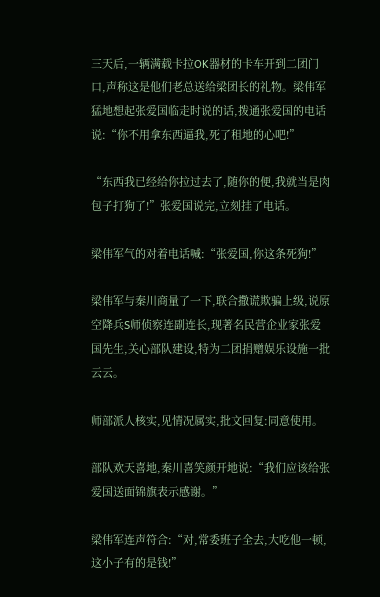三天后,一辆满载卡拉OK器材的卡车开到二团门口,声称这是他们老总送给梁团长的礼物。梁伟军猛地想起张爱国临走时说的话,拨通张爱国的电话说:“你不用拿东西逼我,死了租地的心吧!”

“东西我已经给你拉过去了,随你的便,我就当是肉包子打狗了!”张爱国说完,立刻挂了电话。

梁伟军气的对着电话喊:“张爱国,你这条死狗!”

梁伟军与秦川商量了一下,联合撒谎欺骗上级,说原空降兵S师侦察连副连长,现著名民营企业家张爱国先生,关心部队建设,特为二团捐赠娱乐设施一批云云。

师部派人核实,见情况属实,批文回复:同意使用。

部队欢天喜地,秦川喜笑颜开地说:“我们应该给张爱国送面锦旗表示感谢。”

梁伟军连声符合:“对,常委班子全去,大吃他一顿,这小子有的是钱!”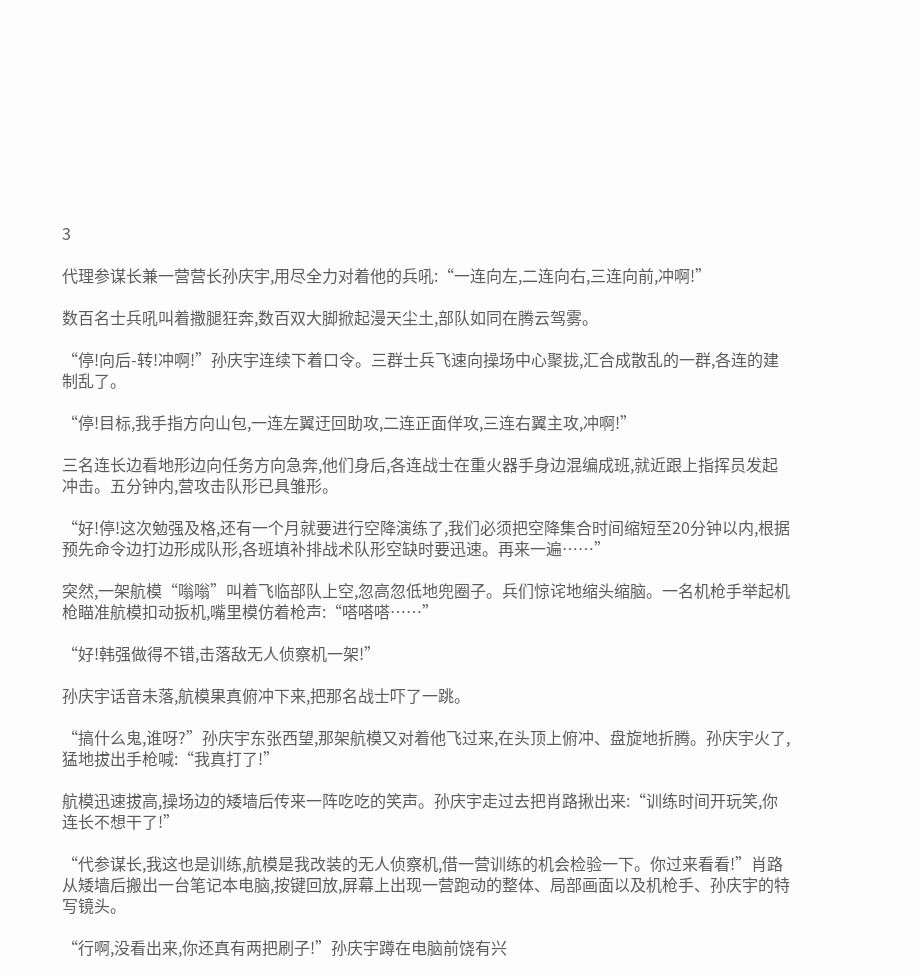3

代理参谋长兼一营营长孙庆宇,用尽全力对着他的兵吼:“一连向左,二连向右,三连向前,冲啊!”

数百名士兵吼叫着撒腿狂奔,数百双大脚掀起漫天尘土,部队如同在腾云驾雾。

“停!向后-转!冲啊!”孙庆宇连续下着口令。三群士兵飞速向操场中心聚拢,汇合成散乱的一群,各连的建制乱了。

“停!目标,我手指方向山包,一连左翼迂回助攻,二连正面佯攻,三连右翼主攻,冲啊!”

三名连长边看地形边向任务方向急奔,他们身后,各连战士在重火器手身边混编成班,就近跟上指挥员发起冲击。五分钟内,营攻击队形已具雏形。

“好!停!这次勉强及格,还有一个月就要进行空降演练了,我们必须把空降集合时间缩短至20分钟以内,根据预先命令边打边形成队形,各班填补排战术队形空缺时要迅速。再来一遍……”

突然,一架航模“嗡嗡”叫着飞临部队上空,忽高忽低地兜圈子。兵们惊诧地缩头缩脑。一名机枪手举起机枪瞄准航模扣动扳机,嘴里模仿着枪声:“嗒嗒嗒……”

“好!韩强做得不错,击落敌无人侦察机一架!”

孙庆宇话音未落,航模果真俯冲下来,把那名战士吓了一跳。

“搞什么鬼,谁呀?”孙庆宇东张西望,那架航模又对着他飞过来,在头顶上俯冲、盘旋地折腾。孙庆宇火了,猛地拔出手枪喊:“我真打了!”

航模迅速拔高,操场边的矮墙后传来一阵吃吃的笑声。孙庆宇走过去把肖路揪出来:“训练时间开玩笑,你连长不想干了!”

“代参谋长,我这也是训练,航模是我改装的无人侦察机,借一营训练的机会检验一下。你过来看看!”肖路从矮墙后搬出一台笔记本电脑,按键回放,屏幕上出现一营跑动的整体、局部画面以及机枪手、孙庆宇的特写镜头。

“行啊,没看出来,你还真有两把刷子!”孙庆宇蹲在电脑前饶有兴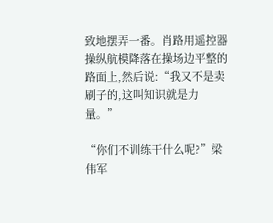致地摆弄一番。肖路用遥控器操纵航模降落在操场边平整的路面上,然后说:“我又不是卖刷子的,这叫知识就是力量。”

“你们不训练干什么呢?”梁伟军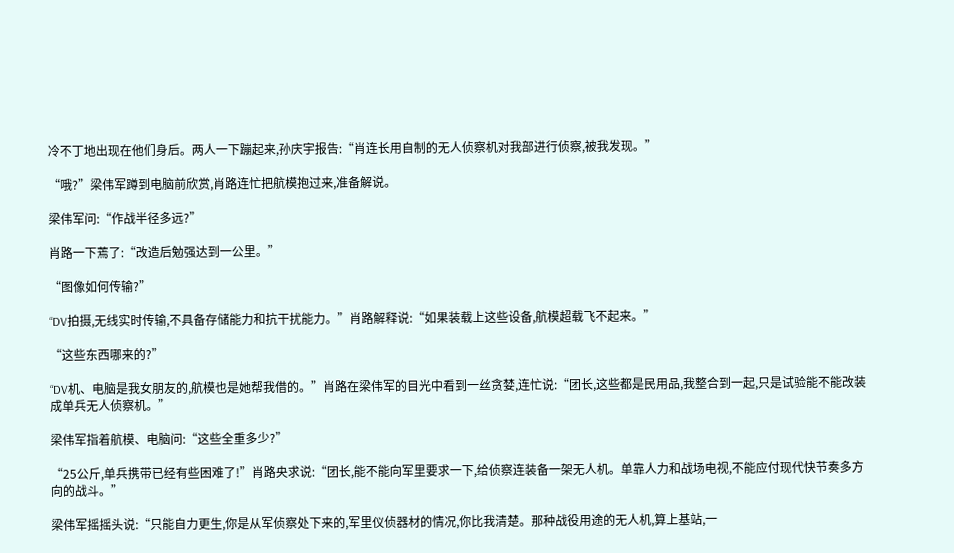冷不丁地出现在他们身后。两人一下蹦起来,孙庆宇报告:“肖连长用自制的无人侦察机对我部进行侦察,被我发现。”

“哦?”梁伟军蹲到电脑前欣赏,肖路连忙把航模抱过来,准备解说。

梁伟军问:“作战半径多远?”

肖路一下蔫了:“改造后勉强达到一公里。”

“图像如何传输?”

“DV拍摄,无线实时传输,不具备存储能力和抗干扰能力。”肖路解释说:“如果装载上这些设备,航模超载飞不起来。”

“这些东西哪来的?”

“DV机、电脑是我女朋友的,航模也是她帮我借的。”肖路在梁伟军的目光中看到一丝贪婪,连忙说:“团长,这些都是民用品,我整合到一起,只是试验能不能改装成单兵无人侦察机。”

梁伟军指着航模、电脑问:“这些全重多少?”

“25公斤,单兵携带已经有些困难了!”肖路央求说:“团长,能不能向军里要求一下,给侦察连装备一架无人机。单靠人力和战场电视,不能应付现代快节奏多方向的战斗。”

梁伟军摇摇头说:“只能自力更生,你是从军侦察处下来的,军里仪侦器材的情况,你比我清楚。那种战役用途的无人机,算上基站,一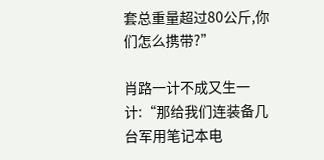套总重量超过80公斤,你们怎么携带?”

肖路一计不成又生一计:“那给我们连装备几台军用笔记本电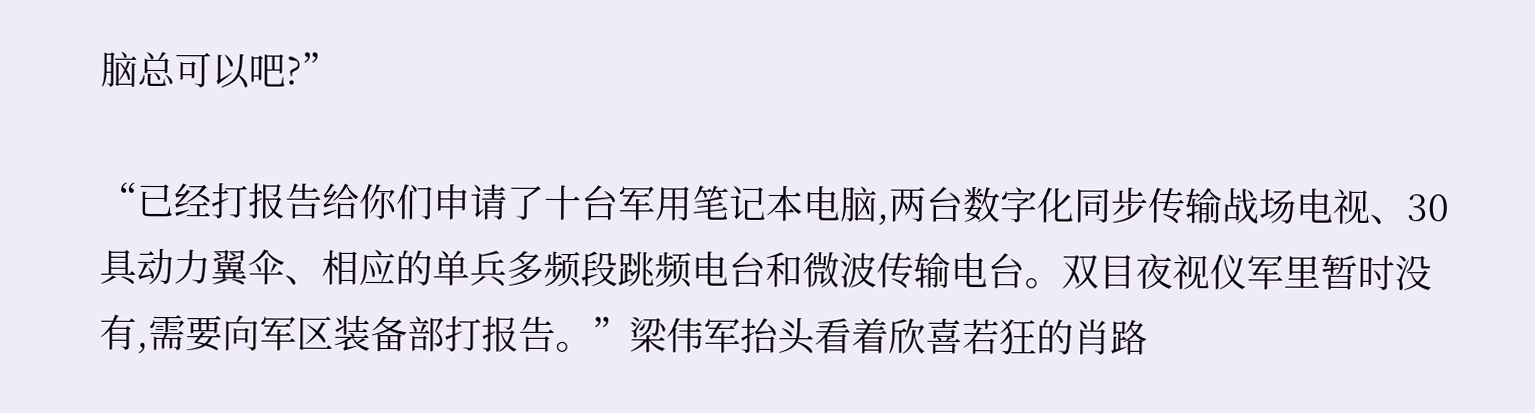脑总可以吧?”

“已经打报告给你们申请了十台军用笔记本电脑,两台数字化同步传输战场电视、30具动力翼伞、相应的单兵多频段跳频电台和微波传输电台。双目夜视仪军里暂时没有,需要向军区装备部打报告。”梁伟军抬头看着欣喜若狂的肖路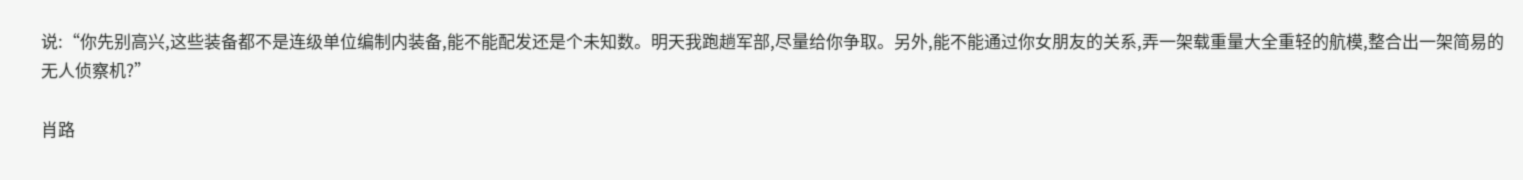说:“你先别高兴,这些装备都不是连级单位编制内装备,能不能配发还是个未知数。明天我跑趟军部,尽量给你争取。另外,能不能通过你女朋友的关系,弄一架载重量大全重轻的航模,整合出一架简易的无人侦察机?”

肖路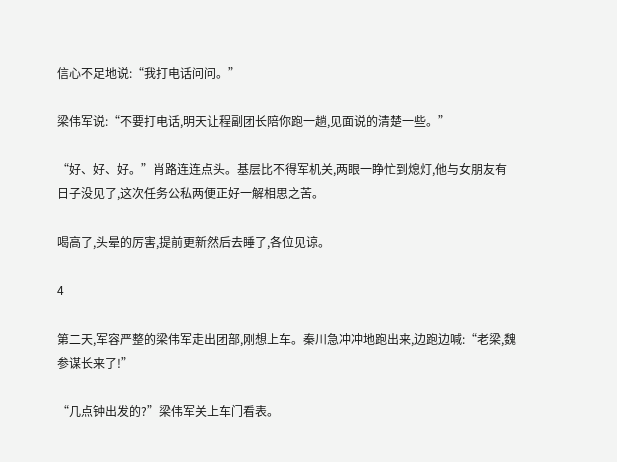信心不足地说:“我打电话问问。”

梁伟军说:“不要打电话,明天让程副团长陪你跑一趟,见面说的清楚一些。”

“好、好、好。”肖路连连点头。基层比不得军机关,两眼一睁忙到熄灯,他与女朋友有日子没见了,这次任务公私两便正好一解相思之苦。

喝高了,头晕的厉害,提前更新然后去睡了,各位见谅。

4

第二天,军容严整的梁伟军走出团部,刚想上车。秦川急冲冲地跑出来,边跑边喊:“老梁,魏参谋长来了!”

“几点钟出发的?”梁伟军关上车门看表。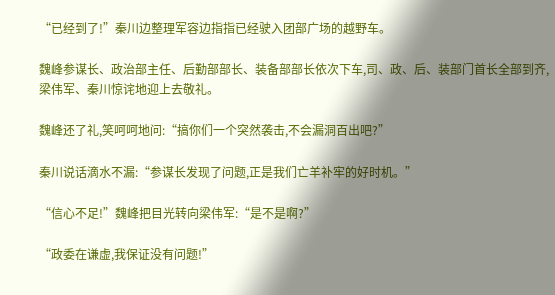“已经到了!”秦川边整理军容边指指已经驶入团部广场的越野车。

魏峰参谋长、政治部主任、后勤部部长、装备部部长依次下车,司、政、后、装部门首长全部到齐,梁伟军、秦川惊诧地迎上去敬礼。

魏峰还了礼,笑呵呵地问:“搞你们一个突然袭击,不会漏洞百出吧?”

秦川说话滴水不漏:“参谋长发现了问题,正是我们亡羊补牢的好时机。”

“信心不足!”魏峰把目光转向梁伟军:“是不是啊?”

“政委在谦虚,我保证没有问题!”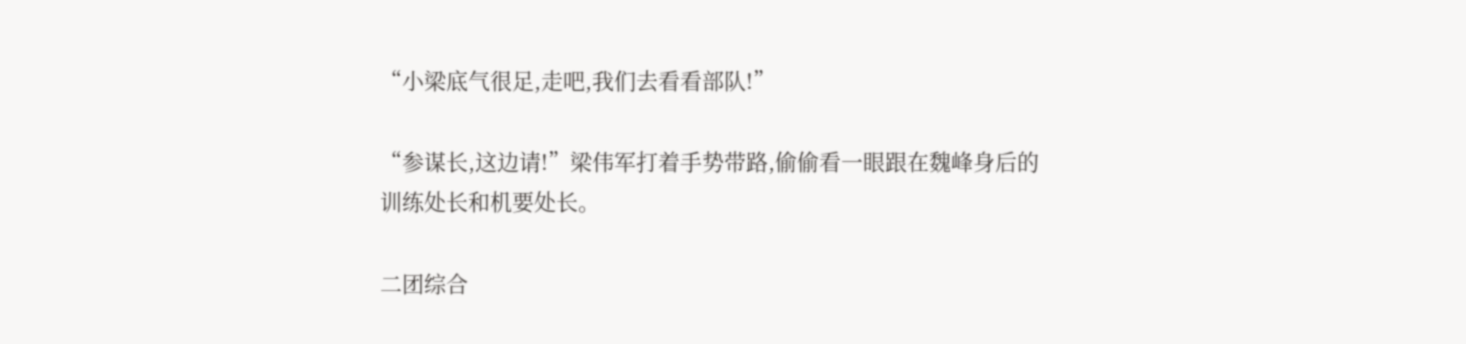“小梁底气很足,走吧,我们去看看部队!”

“参谋长,这边请!”梁伟军打着手势带路,偷偷看一眼跟在魏峰身后的训练处长和机要处长。

二团综合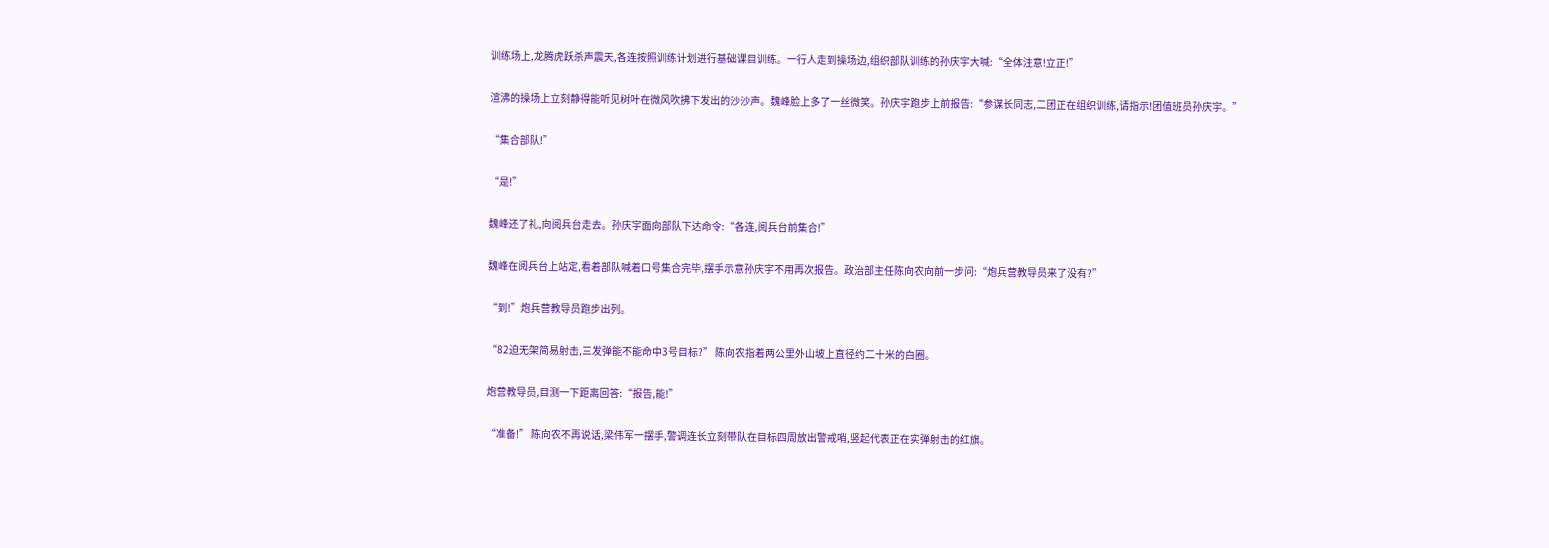训练场上,龙腾虎跃杀声震天,各连按照训练计划进行基础课目训练。一行人走到操场边,组织部队训练的孙庆宇大喊:“全体注意!立正!”

渲沸的操场上立刻静得能听见树叶在微风吹拂下发出的沙沙声。魏峰脸上多了一丝微笑。孙庆宇跑步上前报告:“参谋长同志,二团正在组织训练,请指示!团值班员孙庆宇。”

“集合部队!”

“是!”

魏峰还了礼,向阅兵台走去。孙庆宇面向部队下达命令:“各连,阅兵台前集合!”

魏峰在阅兵台上站定,看着部队喊着口号集合完毕,摆手示意孙庆宇不用再次报告。政治部主任陈向农向前一步问:“炮兵营教导员来了没有?”

“到!”炮兵营教导员跑步出列。

“82迫无架简易射击,三发弹能不能命中3号目标?” 陈向农指着两公里外山坡上直径约二十米的白圈。

炮营教导员,目测一下距离回答:“报告,能!”

“准备!” 陈向农不再说话,梁伟军一摆手,警调连长立刻带队在目标四周放出警戒哨,竖起代表正在实弹射击的红旗。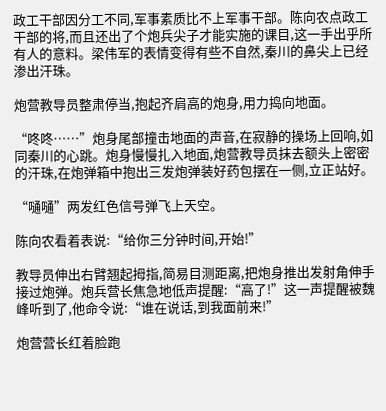政工干部因分工不同,军事素质比不上军事干部。陈向农点政工干部的将,而且还出了个炮兵尖子才能实施的课目,这一手出乎所有人的意料。梁伟军的表情变得有些不自然,秦川的鼻尖上已经渗出汗珠。

炮营教导员整肃停当,抱起齐肩高的炮身,用力捣向地面。

“咚咚……”炮身尾部撞击地面的声音,在寂静的操场上回响,如同秦川的心跳。炮身慢慢扎入地面,炮营教导员抹去额头上密密的汗珠,在炮弹箱中抱出三发炮弹装好药包摆在一侧,立正站好。

“嗵嗵”两发红色信号弹飞上天空。

陈向农看着表说:“给你三分钟时间,开始!”

教导员伸出右臂翘起拇指,简易目测距离,把炮身推出发射角伸手接过炮弹。炮兵营长焦急地低声提醒:“高了!”这一声提醒被魏峰听到了,他命令说:“谁在说话,到我面前来!”

炮营营长红着脸跑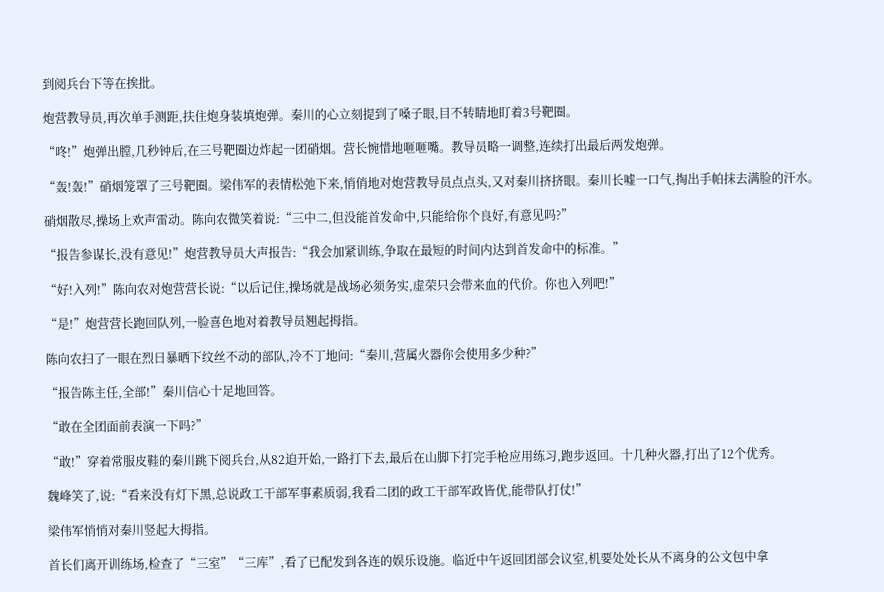到阅兵台下等在挨批。

炮营教导员,再次单手测距,扶住炮身装填炮弹。秦川的心立刻提到了嗓子眼,目不转睛地盯着3号靶圈。

“咚!”炮弹出膛,几秒钟后,在三号靶圈边炸起一团硝烟。营长惋惜地咂咂嘴。教导员略一调整,连续打出最后两发炮弹。

“轰!轰!”硝烟笼罩了三号靶圈。梁伟军的表情松弛下来,悄俏地对炮营教导员点点头,又对秦川挤挤眼。秦川长嘘一口气,掏出手帕抹去满脸的汗水。

硝烟散尽,操场上欢声雷动。陈向农微笑着说:“三中二,但没能首发命中,只能给你个良好,有意见吗?”

“报告参谋长,没有意见!”炮营教导员大声报告:“我会加紧训练,争取在最短的时间内达到首发命中的标准。”

“好!入列!”陈向农对炮营营长说:“以后记住,操场就是战场必须务实,虚荣只会带来血的代价。你也入列吧!”

“是!”炮营营长跑回队列,一脸喜色地对着教导员翘起拇指。

陈向农扫了一眼在烈日暴晒下纹丝不动的部队,冷不丁地问:“秦川,营属火器你会使用多少种?”

“报告陈主任,全部!”秦川信心十足地回答。

“敢在全团面前表演一下吗?”

“敢!”穿着常服皮鞋的秦川跳下阅兵台,从82迫开始,一路打下去,最后在山脚下打完手枪应用练习,跑步返回。十几种火器,打出了12个优秀。

魏峰笑了,说:“看来没有灯下黑,总说政工干部军事素质弱,我看二团的政工干部军政皆优,能带队打仗!”

梁伟军悄悄对秦川竖起大拇指。

首长们离开训练场,检查了“三室”“三库”,看了已配发到各连的娱乐设施。临近中午返回团部会议室,机要处处长从不离身的公文包中拿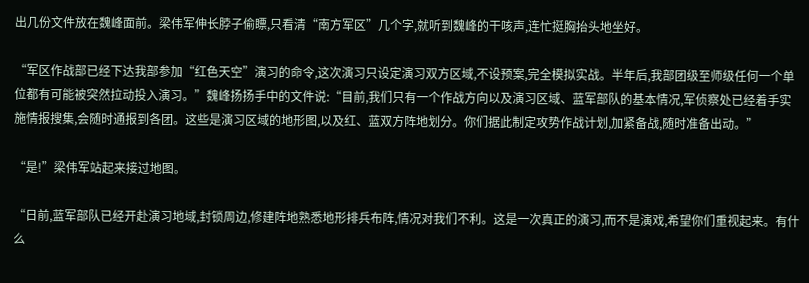出几份文件放在魏峰面前。梁伟军伸长脖子偷瞟,只看清“南方军区”几个字,就听到魏峰的干咳声,连忙挺胸抬头地坐好。

“军区作战部已经下达我部参加“红色天空”演习的命令,这次演习只设定演习双方区域,不设预案,完全模拟实战。半年后,我部团级至师级任何一个单位都有可能被突然拉动投入演习。”魏峰扬扬手中的文件说:“目前,我们只有一个作战方向以及演习区域、蓝军部队的基本情况,军侦察处已经着手实施情报搜集,会随时通报到各团。这些是演习区域的地形图,以及红、蓝双方阵地划分。你们据此制定攻势作战计划,加紧备战,随时准备出动。”

“是!”梁伟军站起来接过地图。

“日前,蓝军部队已经开赴演习地域,封锁周边,修建阵地熟悉地形排兵布阵,情况对我们不利。这是一次真正的演习,而不是演戏,希望你们重视起来。有什么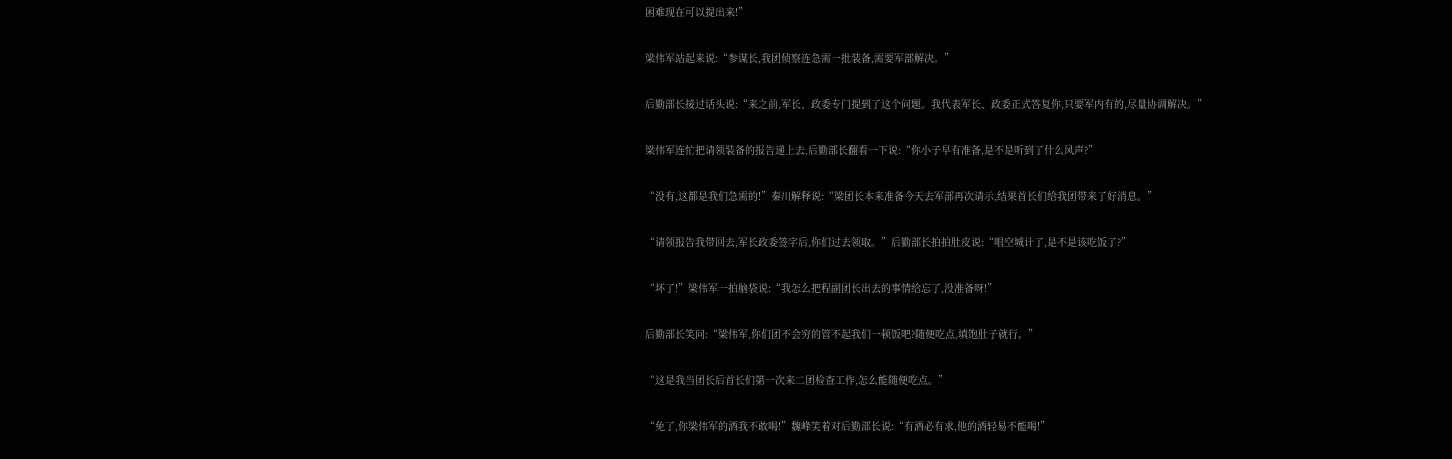困难现在可以提出来!”

梁伟军站起来说:“参谋长,我团侦察连急需一批装备,需要军部解决。”

后勤部长接过话头说:“来之前,军长、政委专门提到了这个问题。我代表军长、政委正式答复你,只要军内有的,尽量协调解决。”

梁伟军连忙把请领装备的报告递上去,后勤部长翻看一下说:“你小子早有准备,是不是听到了什么风声?”

“没有,这都是我们急需的!”秦川解释说:“梁团长本来准备今天去军部再次请示,结果首长们给我团带来了好消息。”

“请领报告我带回去,军长政委签字后,你们过去领取。”后勤部长拍拍肚皮说:“唱空城计了,是不是该吃饭了?”

“坏了!”梁伟军一拍脑袋说:“我怎么把程副团长出去的事情给忘了,没准备呀!”

后勤部长笑问:“梁伟军,你们团不会穷的管不起我们一顿饭吧?随便吃点,填饱肚子就行。”

“这是我当团长后首长们第一次来二团检查工作,怎么能随便吃点。”

“免了,你梁伟军的酒我不敢喝!”魏峰笑着对后勤部长说:“有酒必有求,他的酒轻易不能喝!”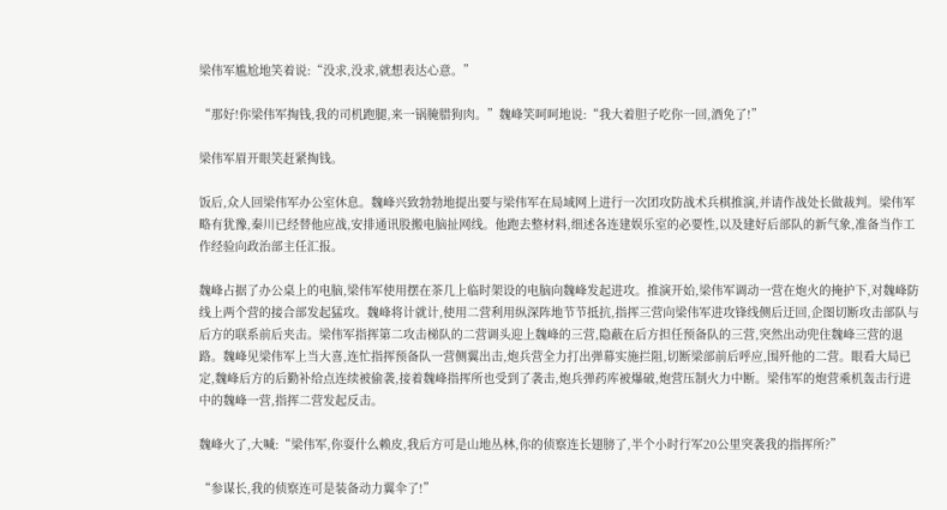梁伟军尴尬地笑着说:“没求,没求,就想表达心意。”

“那好!你梁伟军掏钱,我的司机跑腿,来一锅腌腊狗肉。”魏峰笑呵呵地说:“我大着胆子吃你一回,酒免了!”

梁伟军眉开眼笑赶紧掏钱。

饭后,众人回梁伟军办公室休息。魏峰兴致勃勃地提出要与梁伟军在局域网上进行一次团攻防战术兵棋推演,并请作战处长做裁判。梁伟军略有犹豫,秦川已经替他应战,安排通讯股搬电脑扯网线。他跑去整材料,细述各连建娱乐室的必要性,以及建好后部队的新气象,准备当作工作经验向政治部主任汇报。

魏峰占据了办公桌上的电脑,梁伟军使用摆在茶几上临时架设的电脑向魏峰发起进攻。推演开始,梁伟军调动一营在炮火的掩护下,对魏峰防线上两个营的接合部发起猛攻。魏峰将计就计,使用二营利用纵深阵地节节抵抗,指挥三营向梁伟军进攻锋线侧后迂回,企图切断攻击部队与后方的联系前后夹击。梁伟军指挥第二攻击梯队的二营调头迎上魏峰的三营,隐蔽在后方担任预备队的三营,突然出动兜住魏峰三营的退路。魏峰见梁伟军上当大喜,连忙指挥预备队一营侧翼出击,炮兵营全力打出弹幕实施拦阻,切断梁部前后呼应,围歼他的二营。眼看大局已定,魏峰后方的后勤补给点连续被偷袭,接着魏峰指挥所也受到了袭击,炮兵弹药库被爆破,炮营压制火力中断。梁伟军的炮营乘机轰击行进中的魏峰一营,指挥二营发起反击。

魏峰火了,大喊:“梁伟军,你耍什么赖皮,我后方可是山地丛林,你的侦察连长翅膀了,半个小时行军20公里突袭我的指挥所?”

“参谋长,我的侦察连可是装备动力翼伞了!”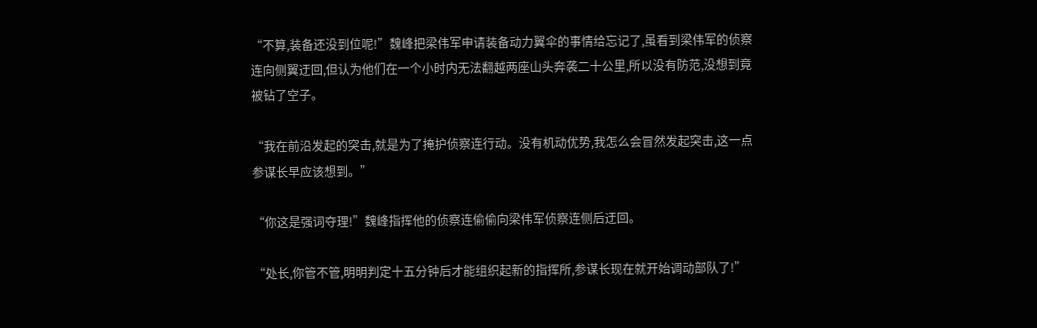“不算,装备还没到位呢!”魏峰把梁伟军申请装备动力翼伞的事情给忘记了,虽看到梁伟军的侦察连向侧翼迂回,但认为他们在一个小时内无法翻越两座山头奔袭二十公里,所以没有防范,没想到竟被钻了空子。

“我在前沿发起的突击,就是为了掩护侦察连行动。没有机动优势,我怎么会冒然发起突击,这一点参谋长早应该想到。”

“你这是强词夺理!”魏峰指挥他的侦察连偷偷向梁伟军侦察连侧后迂回。

“处长,你管不管,明明判定十五分钟后才能组织起新的指挥所,参谋长现在就开始调动部队了!”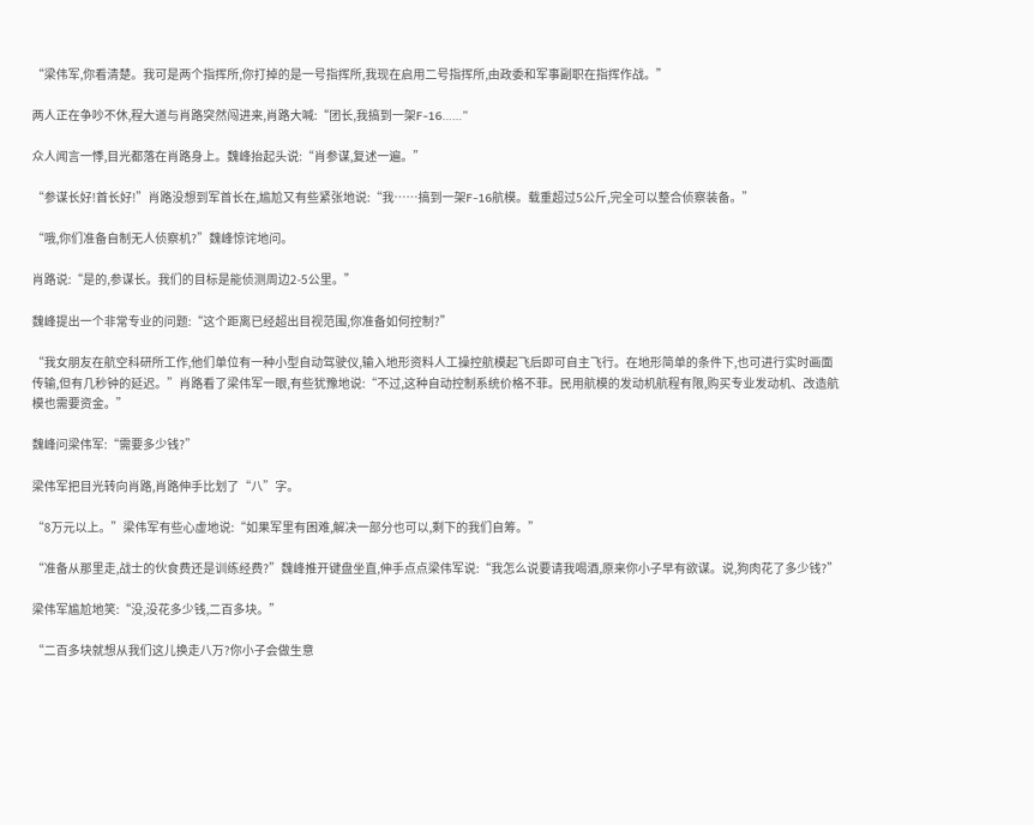“梁伟军,你看清楚。我可是两个指挥所,你打掉的是一号指挥所,我现在启用二号指挥所,由政委和军事副职在指挥作战。”

两人正在争吵不休,程大道与肖路突然闯进来,肖路大喊:“团长,我搞到一架F-16……”

众人闻言一悸,目光都落在肖路身上。魏峰抬起头说:“肖参谋,复述一遍。”

“参谋长好!首长好!”肖路没想到军首长在,尴尬又有些紧张地说:“我……搞到一架F-16航模。载重超过5公斤,完全可以整合侦察装备。”

“哦,你们准备自制无人侦察机?”魏峰惊诧地问。

肖路说:“是的,参谋长。我们的目标是能侦测周边2-5公里。”

魏峰提出一个非常专业的问题:“这个距离已经超出目视范围,你准备如何控制?”

“我女朋友在航空科研所工作,他们单位有一种小型自动驾驶仪,输入地形资料人工操控航模起飞后即可自主飞行。在地形简单的条件下,也可进行实时画面传输,但有几秒钟的延迟。”肖路看了梁伟军一眼,有些犹豫地说:“不过,这种自动控制系统价格不菲。民用航模的发动机航程有限,购买专业发动机、改造航模也需要资金。”

魏峰问梁伟军:“需要多少钱?”

梁伟军把目光转向肖路,肖路伸手比划了“八”字。

“8万元以上。”梁伟军有些心虚地说:“如果军里有困难,解决一部分也可以,剩下的我们自筹。”

“准备从那里走,战士的伙食费还是训练经费?”魏峰推开键盘坐直,伸手点点梁伟军说:“我怎么说要请我喝酒,原来你小子早有欲谋。说,狗肉花了多少钱?”

梁伟军尴尬地笑:“没,没花多少钱,二百多块。”

“二百多块就想从我们这儿换走八万?你小子会做生意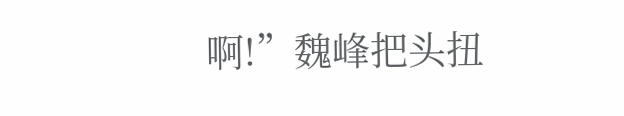啊!”魏峰把头扭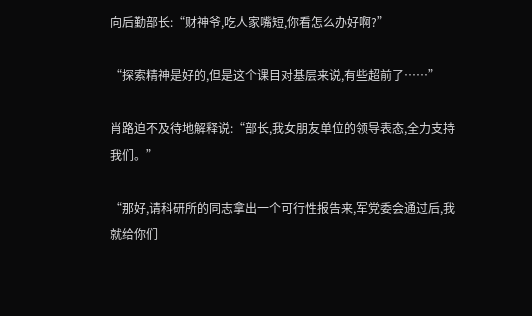向后勤部长:“财神爷,吃人家嘴短,你看怎么办好啊?”

“探索精神是好的,但是这个课目对基层来说,有些超前了……”

肖路迫不及待地解释说:“部长,我女朋友单位的领导表态,全力支持我们。”

“那好,请科研所的同志拿出一个可行性报告来,军党委会通过后,我就给你们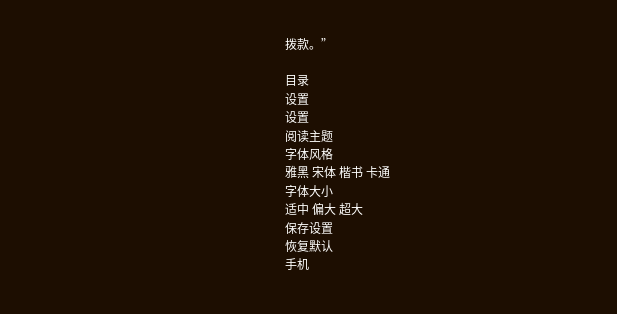拨款。”

目录
设置
设置
阅读主题
字体风格
雅黑 宋体 楷书 卡通
字体大小
适中 偏大 超大
保存设置
恢复默认
手机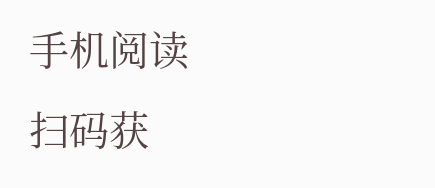手机阅读
扫码获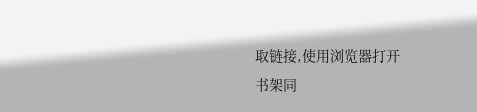取链接,使用浏览器打开
书架同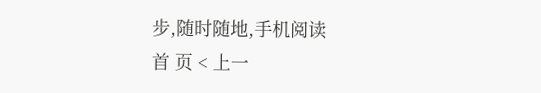步,随时随地,手机阅读
首 页 < 上一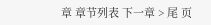章 章节列表 下一章 > 尾 页